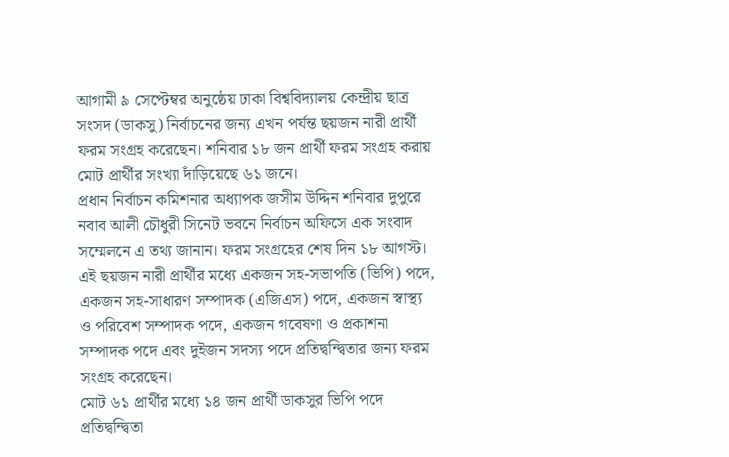আগামী ৯ সেপ্টেম্বর অনুষ্ঠেয় ঢাকা বিশ্ববিদ্যালয় কেন্দ্রীয় ছাত্র সংসদ (ডাকসু) নির্বাচনের জন্য এখন পর্যন্ত ছয়জন নারী প্রার্থী ফরম সংগ্রহ করেছেন। শনিবার ১৮ জন প্রার্থী ফরম সংগ্রহ করায় মোট প্রার্থীর সংখ্যা দাঁড়িয়েছে ৬১ জনে।
প্রধান নির্বাচন কমিশনার অধ্যাপক জসীম উদ্দিন শনিবার দুপুরে নবাব আলী চৌধুরী সিনেট ভবনে নির্বাচন অফিসে এক সংবাদ সম্মেলনে এ তথ্য জানান। ফরম সংগ্রহের শেষ দিন ১৮ আগস্ট।
এই ছয়জন নারী প্রার্থীর মধ্যে একজন সহ-সভাপতি (ভিপি) পদে, একজন সহ-সাধারণ সম্পাদক (এজিএস) পদে, একজন স্বাস্থ্য ও পরিবেশ সম্পাদক পদে, একজন গবেষণা ও প্রকাশনা সম্পাদক পদে এবং দুইজন সদস্য পদে প্রতিদ্বন্দ্বিতার জন্য ফরম সংগ্রহ করেছেন।
মোট ৬১ প্রার্থীর মধ্যে ১৪ জন প্রার্থী ডাকসুর ভিপি পদে প্রতিদ্বন্দ্বিতা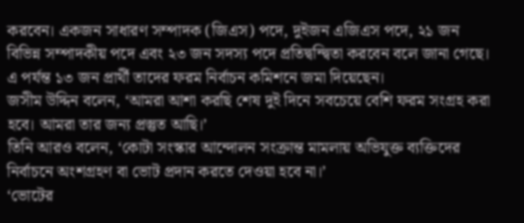করবেন। একজন সাধারণ সম্পাদক (জিএস) পদে, দুইজন এজিএস পদে, ২১ জন বিভিন্ন সম্পাদকীয় পদে এবং ২৩ জন সদস্য পদে প্রতিদ্বন্দ্বিতা করবেন বলে জানা গেছে।
এ পর্যন্ত ১৩ জন প্রার্থী তাদের ফরম নির্বাচন কমিশনে জমা দিয়েছেন।
জসীম উদ্দিন বলেন, ‘আমরা আশা করছি শেষ দুই দিনে সবচেয়ে বেশি ফরম সংগ্রহ করা হবে। আমরা তার জন্য প্রস্তুত আছি।’
তিনি আরও বলেন, ‘কোটা সংস্কার আন্দোলন সংক্রান্ত মামলায় অভিযুক্ত ব্যক্তিদের নির্বাচনে অংশগ্রহণ বা ভোট প্রদান করতে দেওয়া হবে না।’
‘ভোটের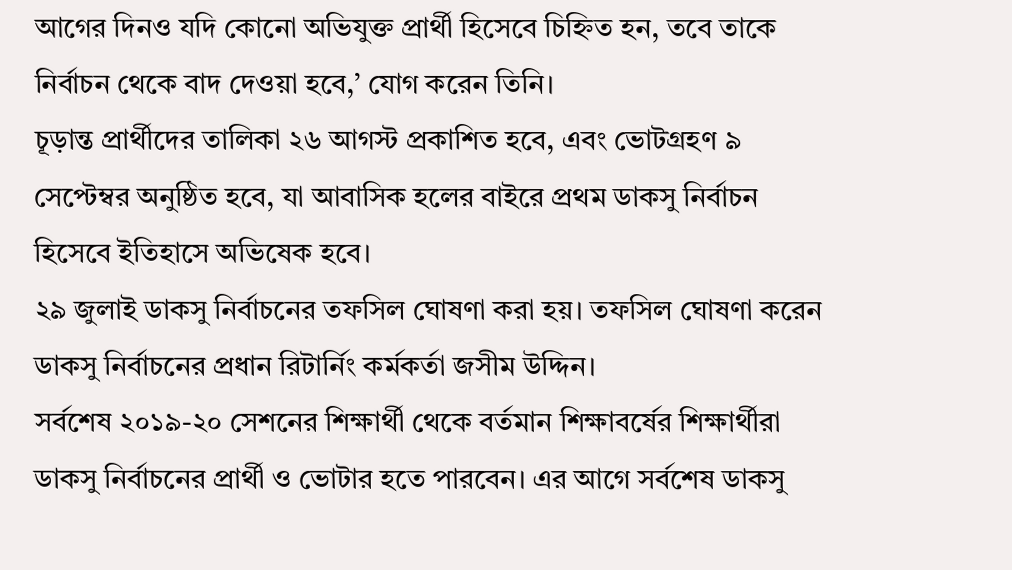আগের দিনও যদি কোনো অভিযুক্ত প্রার্থী হিসেবে চিহ্নিত হন, তবে তাকে নির্বাচন থেকে বাদ দেওয়া হবে,’ যোগ করেন তিনি।
চূড়ান্ত প্রার্থীদের তালিকা ২৬ আগস্ট প্রকাশিত হবে, এবং ভোটগ্রহণ ৯ সেপ্টেম্বর অনুষ্ঠিত হবে, যা আবাসিক হলের বাইরে প্রথম ডাকসু নির্বাচন হিসেবে ইতিহাসে অভিষেক হবে।
২৯ জুলাই ডাকসু নির্বাচনের তফসিল ঘোষণা করা হয়। তফসিল ঘোষণা করেন ডাকসু নির্বাচনের প্রধান রিটার্নিং কর্মকর্তা জসীম উদ্দিন।
সর্বশেষ ২০১৯-২০ সেশনের শিক্ষার্থী থেকে বর্তমান শিক্ষাবর্ষের শিক্ষার্থীরা ডাকসু নির্বাচনের প্রার্থী ও ভোটার হতে পারবেন। এর আগে সর্বশেষ ডাকসু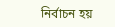নির্বাচন হয়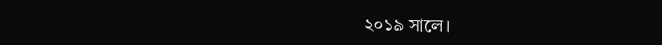২০১৯ সালে।